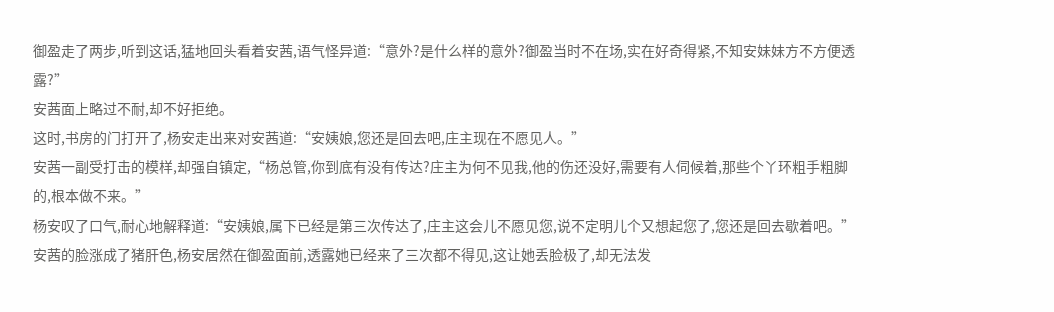御盈走了两步,听到这话,猛地回头看着安茜,语气怪异道:“意外?是什么样的意外?御盈当时不在场,实在好奇得紧,不知安妹妹方不方便透露?”
安茜面上略过不耐,却不好拒绝。
这时,书房的门打开了,杨安走出来对安茜道:“安姨娘,您还是回去吧,庄主现在不愿见人。”
安茜一副受打击的模样,却强自镇定,“杨总管,你到底有没有传达?庄主为何不见我,他的伤还没好,需要有人伺候着,那些个丫环粗手粗脚的,根本做不来。”
杨安叹了口气,耐心地解释道:“安姨娘,属下已经是第三次传达了,庄主这会儿不愿见您,说不定明儿个又想起您了,您还是回去歇着吧。”
安茜的脸涨成了猪肝色,杨安居然在御盈面前,透露她已经来了三次都不得见,这让她丢脸极了,却无法发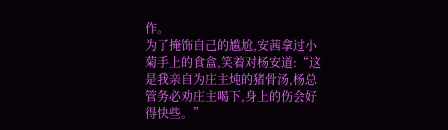作。
为了掩饰自己的尴尬,安茜拿过小菊手上的食盒,笑着对杨安道:“这是我亲自为庄主炖的猪骨汤,杨总管务必劝庄主喝下,身上的伤会好得快些。”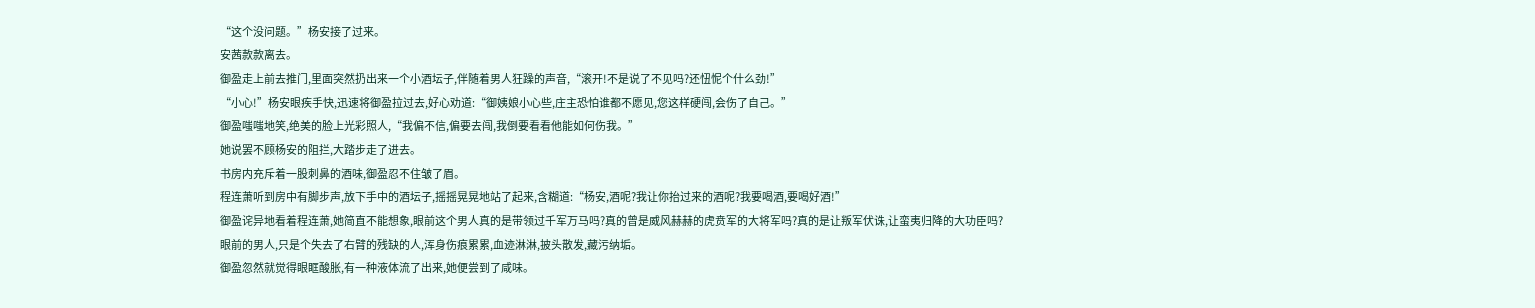“这个没问题。”杨安接了过来。
安茜款款离去。
御盈走上前去推门,里面突然扔出来一个小酒坛子,伴随着男人狂躁的声音,“滚开!不是说了不见吗?还忸怩个什么劲!”
“小心!”杨安眼疾手快,迅速将御盈拉过去,好心劝道:“御姨娘小心些,庄主恐怕谁都不愿见,您这样硬闯,会伤了自己。”
御盈嗤嗤地笑,绝美的脸上光彩照人,“我偏不信,偏要去闯,我倒要看看他能如何伤我。”
她说罢不顾杨安的阻拦,大踏步走了进去。
书房内充斥着一股刺鼻的酒味,御盈忍不住皱了眉。
程连萧听到房中有脚步声,放下手中的酒坛子,摇摇晃晃地站了起来,含糊道:“杨安,酒呢?我让你抬过来的酒呢?我要喝酒,要喝好酒!”
御盈诧异地看着程连萧,她简直不能想象,眼前这个男人真的是带领过千军万马吗?真的曾是威风赫赫的虎贲军的大将军吗?真的是让叛军伏诛,让蛮夷归降的大功臣吗?
眼前的男人,只是个失去了右臂的残缺的人,浑身伤痕累累,血迹淋淋,披头散发,藏污纳垢。
御盈忽然就觉得眼眶酸胀,有一种液体流了出来,她便尝到了咸味。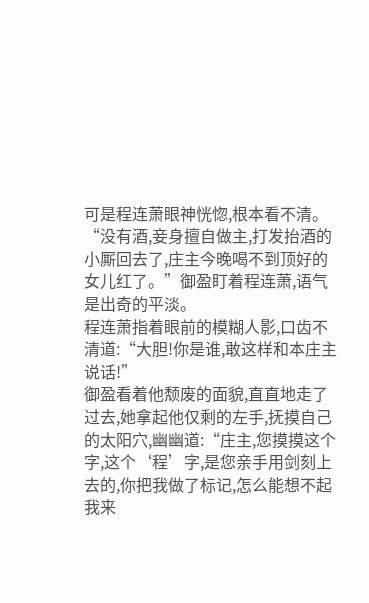可是程连萧眼神恍惚,根本看不清。
“没有酒,妾身擅自做主,打发抬酒的小厮回去了,庄主今晚喝不到顶好的女儿红了。”御盈盯着程连萧,语气是出奇的平淡。
程连萧指着眼前的模糊人影,口齿不清道:“大胆!你是谁,敢这样和本庄主说话!”
御盈看着他颓废的面貌,直直地走了过去,她拿起他仅剩的左手,抚摸自己的太阳穴,幽幽道:“庄主,您摸摸这个字,这个‘程’字,是您亲手用剑刻上去的,你把我做了标记,怎么能想不起我来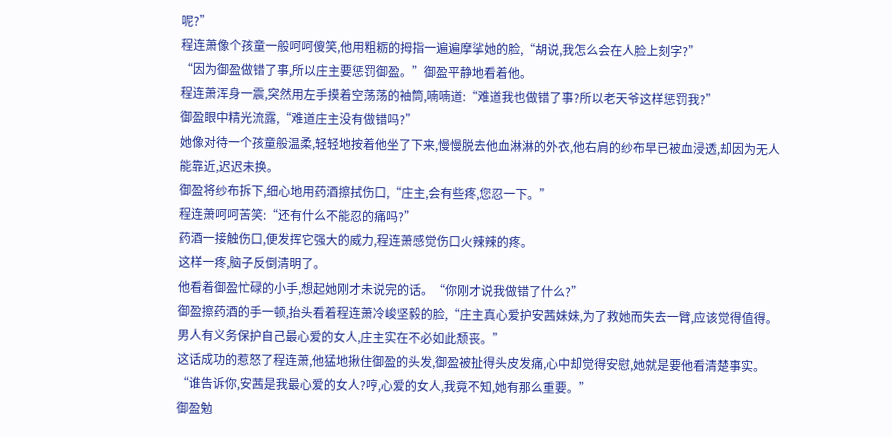呢?”
程连萧像个孩童一般呵呵傻笑,他用粗粝的拇指一遍遍摩挲她的脸,“胡说,我怎么会在人脸上刻字?”
“因为御盈做错了事,所以庄主要惩罚御盈。”御盈平静地看着他。
程连萧浑身一震,突然用左手摸着空荡荡的袖筒,喃喃道:“难道我也做错了事?所以老天爷这样惩罚我?”
御盈眼中精光流露,“难道庄主没有做错吗?”
她像对待一个孩童般温柔,轻轻地按着他坐了下来,慢慢脱去他血淋淋的外衣,他右肩的纱布早已被血浸透,却因为无人能靠近,迟迟未换。
御盈将纱布拆下,细心地用药酒擦拭伤口,“庄主,会有些疼,您忍一下。”
程连萧呵呵苦笑:“还有什么不能忍的痛吗?”
药酒一接触伤口,便发挥它强大的威力,程连萧感觉伤口火辣辣的疼。
这样一疼,脑子反倒清明了。
他看着御盈忙碌的小手,想起她刚才未说完的话。“你刚才说我做错了什么?”
御盈擦药酒的手一顿,抬头看着程连萧冷峻坚毅的脸,“庄主真心爱护安茜妹妹,为了救她而失去一臂,应该觉得值得。男人有义务保护自己最心爱的女人,庄主实在不必如此颓丧。”
这话成功的惹怒了程连萧,他猛地揪住御盈的头发,御盈被扯得头皮发痛,心中却觉得安慰,她就是要他看清楚事实。
“谁告诉你,安茜是我最心爱的女人?哼,心爱的女人,我竟不知,她有那么重要。”
御盈勉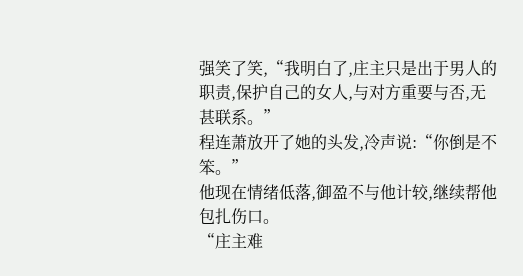强笑了笑,“我明白了,庄主只是出于男人的职责,保护自己的女人,与对方重要与否,无甚联系。”
程连萧放开了她的头发,冷声说:“你倒是不笨。”
他现在情绪低落,御盈不与他计较,继续帮他包扎伤口。
“庄主难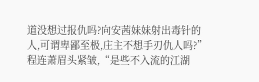道没想过报仇吗?向安茜妹妹射出毒针的人,可谓卑鄙至极,庄主不想手刃仇人吗?”
程连萧眉头紧皱,“是些不入流的江湖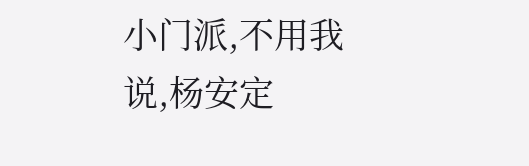小门派,不用我说,杨安定